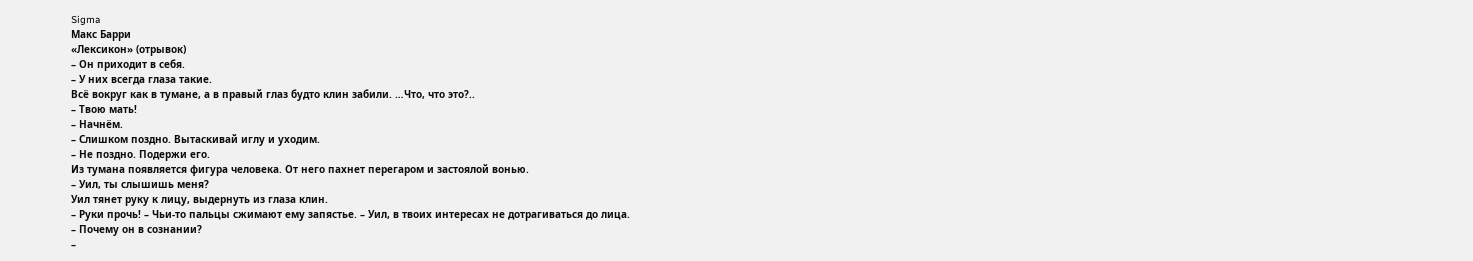Sigma
Макс Барри
«Лексикон» (отрывок)
– Он приходит в себя.
– У них всегда глаза такие.
Всё вокруг как в тумане, а в правый глаз будто клин забили. …Что, что это?..
– Твою мать!
– Начнём.
– Слишком поздно. Вытаскивай иглу и уходим.
– Не поздно. Подержи его.
Из тумана появляется фигура человека. От него пахнет перегаром и застоялой вонью.
– Уил, ты слышишь меня?
Уил тянет руку к лицу, выдернуть из глаза клин.
– Руки прочь! – Чьи-то пальцы сжимают ему запястье. – Уил, в твоих интересах не дотрагиваться до лица.
– Почему он в сознании?
–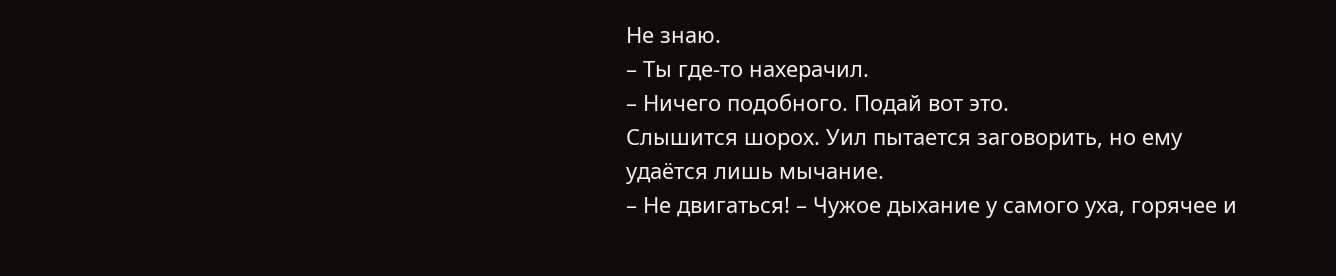Не знаю.
– Ты где-то нахерачил.
– Ничего подобного. Подай вот это.
Слышится шорох. Уил пытается заговорить, но ему удаётся лишь мычание.
– Не двигаться! – Чужое дыхание у самого уха, горячее и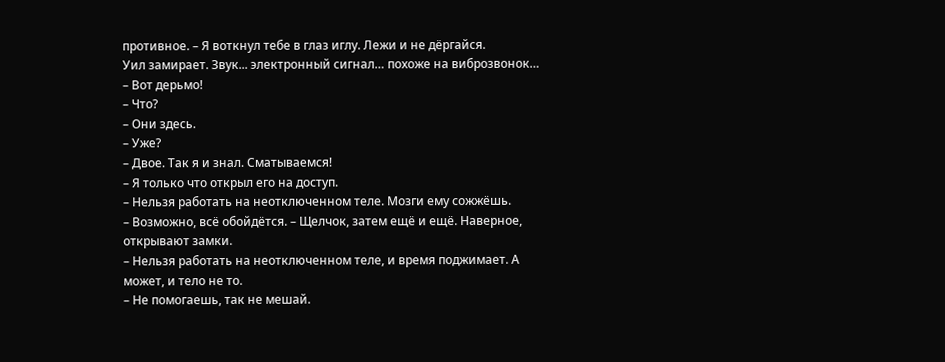противное. – Я воткнул тебе в глаз иглу. Лежи и не дёргайся.
Уил замирает. Звук... электронный сигнал… похоже на виброзвонок…
– Вот дерьмо!
– Что?
– Они здесь.
– Уже?
– Двое. Так я и знал. Сматываемся!
– Я только что открыл его на доступ.
– Нельзя работать на неотключенном теле. Мозги ему сожжёшь.
– Возможно, всё обойдётся. – Щелчок, затем ещё и ещё. Наверное, открывают замки.
– Нельзя работать на неотключенном теле, и время поджимает. А может, и тело не то.
– Не помогаешь, так не мешай.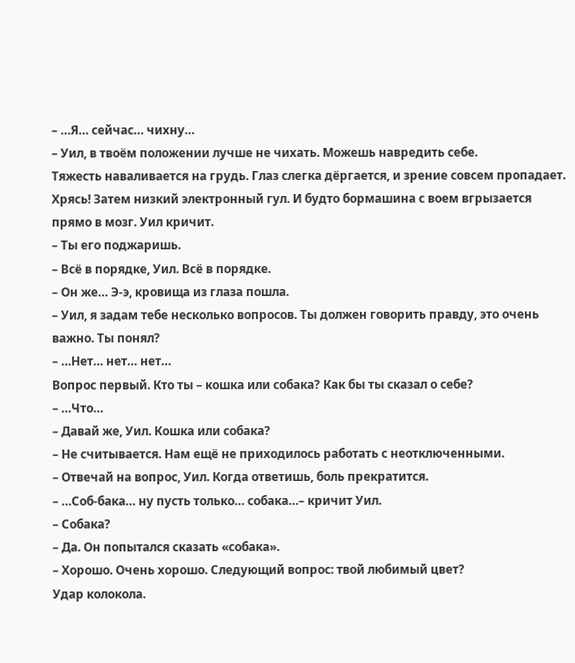– …Я… сейчас… чихну…
– Уил, в твоём положении лучше не чихать. Можешь навредить себе.
Тяжесть наваливается на грудь. Глаз слегка дёргается, и зрение совсем пропадает.
Хрясь! Затем низкий электронный гул. И будто бормашина с воем вгрызается прямо в мозг. Уил кричит.
– Ты его поджаришь.
– Всё в порядке, Уил. Всё в порядке.
– Он же… Э-э, кровища из глаза пошла.
– Уил, я задам тебе несколько вопросов. Ты должен говорить правду, это очень важно. Ты понял?
– …Нет… нет… нет…
Вопрос первый. Кто ты – кошка или собака? Как бы ты сказал о себе?
– …Что…
– Давай же, Уил. Кошка или собака?
– Не считывается. Нам ещё не приходилось работать с неотключенными.
– Отвечай на вопрос, Уил. Когда ответишь, боль прекратится.
– …Соб-бака… ну пусть только… собака…– кричит Уил.
– Собака?
– Да. Он попытался сказать «собака».
– Хорошо. Очень хорошо. Следующий вопрос: твой любимый цвет?
Удар колокола.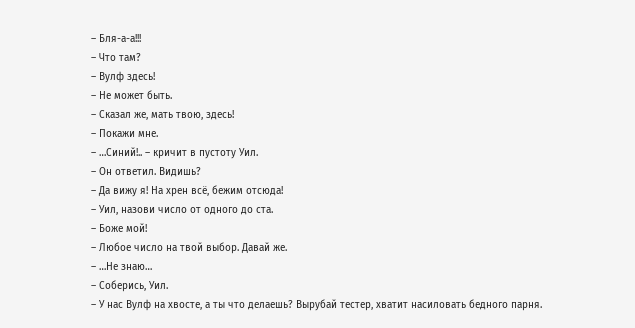– Бля-а-а!!!
– Что там?
– Вулф здесь!
– Не может быть.
– Сказал же, мать твою, здесь!
– Покажи мне.
– …Синий!.. – кричит в пустоту Уил.
– Он ответил. Видишь?
– Да вижу я! На хрен всё, бежим отсюда!
– Уил, назови число от одного до ста.
– Боже мой!
– Любое число на твой выбор. Давай же.
– …Не знаю…
– Соберись, Уил.
– У нас Вулф на хвосте, а ты что делаешь? Вырубай тестер, хватит насиловать бедного парня.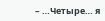– …Четыре… я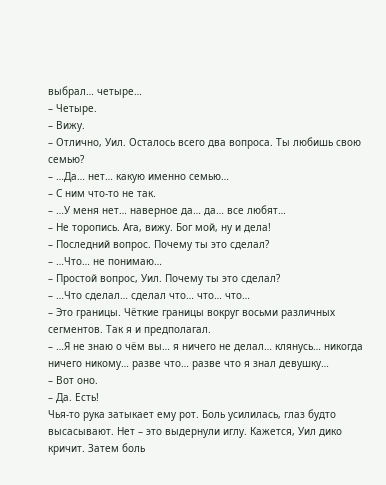выбрал… четыре…
– Четыре.
– Вижу.
– Отлично, Уил. Осталось всего два вопроса. Ты любишь свою семью?
– …Да… нет… какую именно семью…
– С ним что-то не так.
– …У меня нет… наверное да… да… все любят…
– Не торопись. Ага, вижу. Бог мой, ну и дела!
– Последний вопрос. Почему ты это сделал?
– …Что… не понимаю…
– Простой вопрос, Уил. Почему ты это сделал?
– …Что сделал… сделал что… что… что…
– Это границы. Чёткие границы вокруг восьми различных сегментов. Так я и предполагал.
– …Я не знаю о чём вы… я ничего не делал… клянусь… никогда ничего никому… разве что… разве что я знал девушку…
– Вот оно.
– Да. Есть!
Чья-то рука затыкает ему рот. Боль усилилась, глаз будто высасывают. Нет – это выдернули иглу. Кажется, Уил дико кричит. Затем боль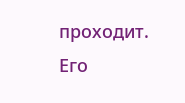проходит. Его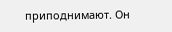приподнимают. Он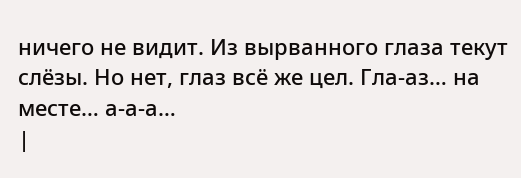ничего не видит. Из вырванного глаза текут слёзы. Но нет, глаз всё же цел. Гла-аз… на месте… а-а-а…
|